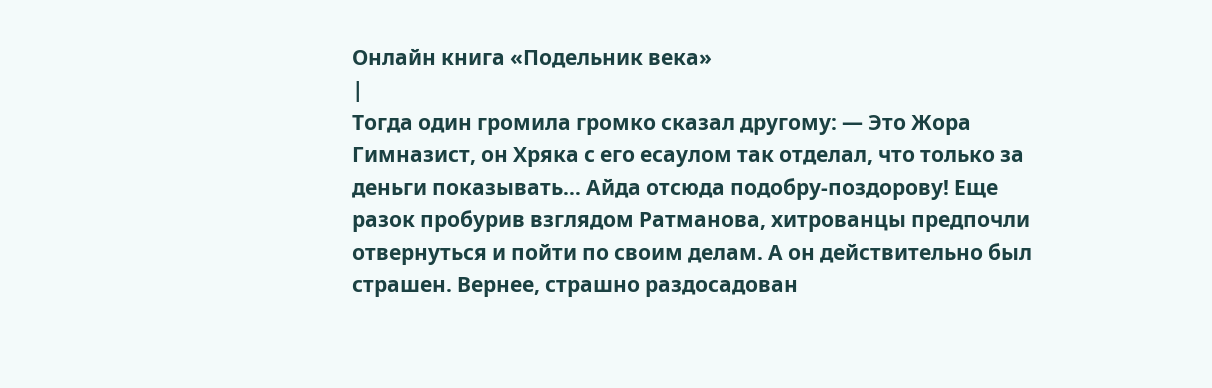Онлайн книга «Подельник века»
|
Тогда один громила громко сказал другому: — Это Жора Гимназист, он Хряка с его есаулом так отделал, что только за деньги показывать… Айда отсюда подобру-поздорову! Еще разок пробурив взглядом Ратманова, хитрованцы предпочли отвернуться и пойти по своим делам. А он действительно был страшен. Вернее, страшно раздосадован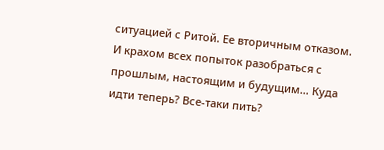ситуацией с Ритой. Ее вторичным отказом. И крахом всех попыток разобраться с прошлым, настоящим и будущим… Куда идти теперь? Все-таки пить?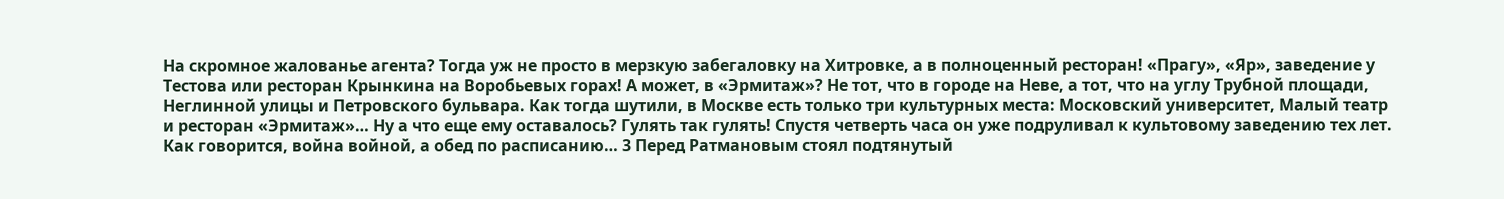На скромное жалованье агента? Тогда уж не просто в мерзкую забегаловку на Хитровке, а в полноценный ресторан! «Прагу», «Яр», заведение у Тестова или ресторан Крынкина на Воробьевых горах! А может, в «Эрмитаж»? Не тот, что в городе на Неве, а тот, что на углу Трубной площади, Неглинной улицы и Петровского бульвара. Как тогда шутили, в Москве есть только три культурных места: Московский университет, Малый театр и ресторан «Эрмитаж»… Ну а что еще ему оставалось? Гулять так гулять! Спустя четверть часа он уже подруливал к культовому заведению тех лет. Как говорится, война войной, а обед по расписанию… 3 Перед Ратмановым стоял подтянутый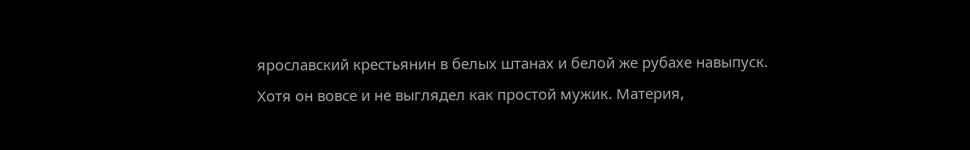ярославский крестьянин в белых штанах и белой же рубахе навыпуск. Хотя он вовсе и не выглядел как простой мужик. Материя,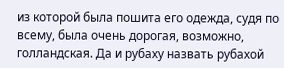из которой была пошита его одежда, судя по всему, была очень дорогая, возможно, голландская. Да и рубаху назвать рубахой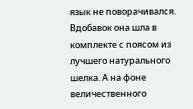язык не поворачивался. Вдобавок она шла в комплекте с поясом из лучшего натурального шелка. А на фоне величественного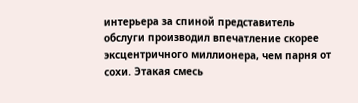интерьера за спиной представитель обслуги производил впечатление скорее эксцентричного миллионера, чем парня от сохи. Этакая смесь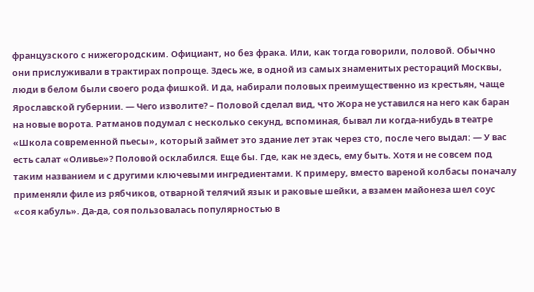французского с нижегородским. Официант, но без фрака. Или, как тогда говорили, половой. Обычно они прислуживали в трактирах попроще. Здесь же, в одной из самых знаменитых рестораций Москвы, люди в белом были своего рода фишкой. И да, набирали половых преимущественно из крестьян, чаще Ярославской губернии. — Чего изволите? – Половой сделал вид, что Жора не уставился на него как баран на новые ворота. Ратманов подумал с несколько секунд, вспоминая, бывал ли когда-нибудь в театре «Школа современной пьесы», который займет это здание лет этак через сто, после чего выдал: — У вас есть салат «Оливье»? Половой осклабился. Еще бы. Где, как не здесь, ему быть. Хотя и не совсем под таким названием и с другими ключевыми ингредиентами. К примеру, вместо вареной колбасы поначалу применяли филе из рябчиков, отварной телячий язык и раковые шейки, а взамен майонеза шел соус «соя кабуль». Да-да, соя пользовалась популярностью в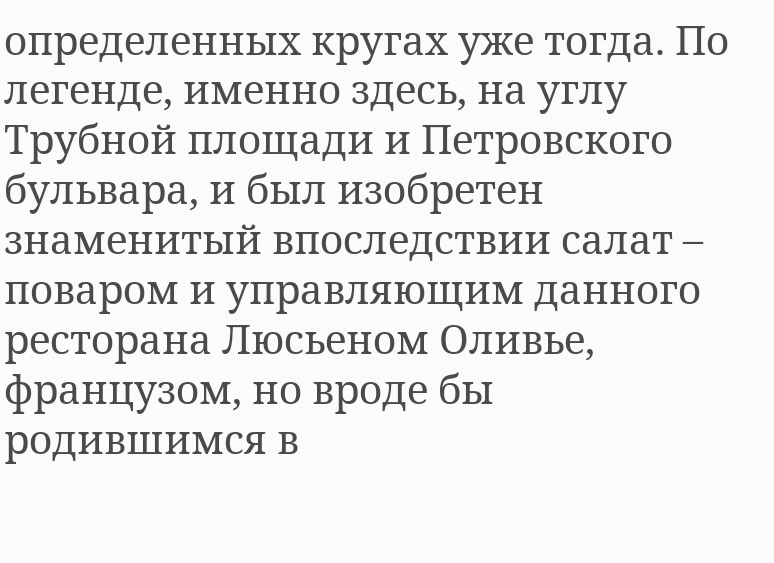определенных кругах уже тогда. По легенде, именно здесь, на углу Трубной площади и Петровского бульвара, и был изобретен знаменитый впоследствии салат – поваром и управляющим данного ресторана Люсьеном Оливье, французом, но вроде бы родившимся в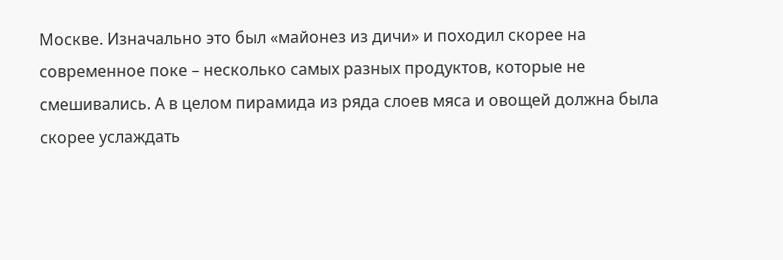Москве. Изначально это был «майонез из дичи» и походил скорее на современное поке – несколько самых разных продуктов, которые не смешивались. А в целом пирамида из ряда слоев мяса и овощей должна была скорее услаждать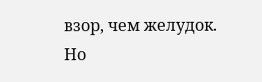взор, чем желудок. Но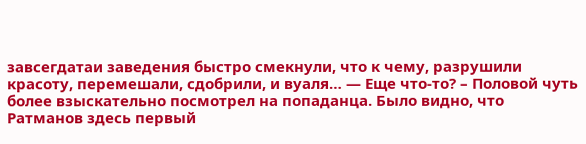завсегдатаи заведения быстро смекнули, что к чему, разрушили красоту, перемешали, сдобрили, и вуаля… — Еще что-то? – Половой чуть более взыскательно посмотрел на попаданца. Было видно, что Ратманов здесь первый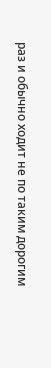раз и обычно ходит не по таким дорогим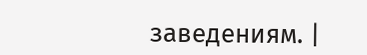заведениям. |